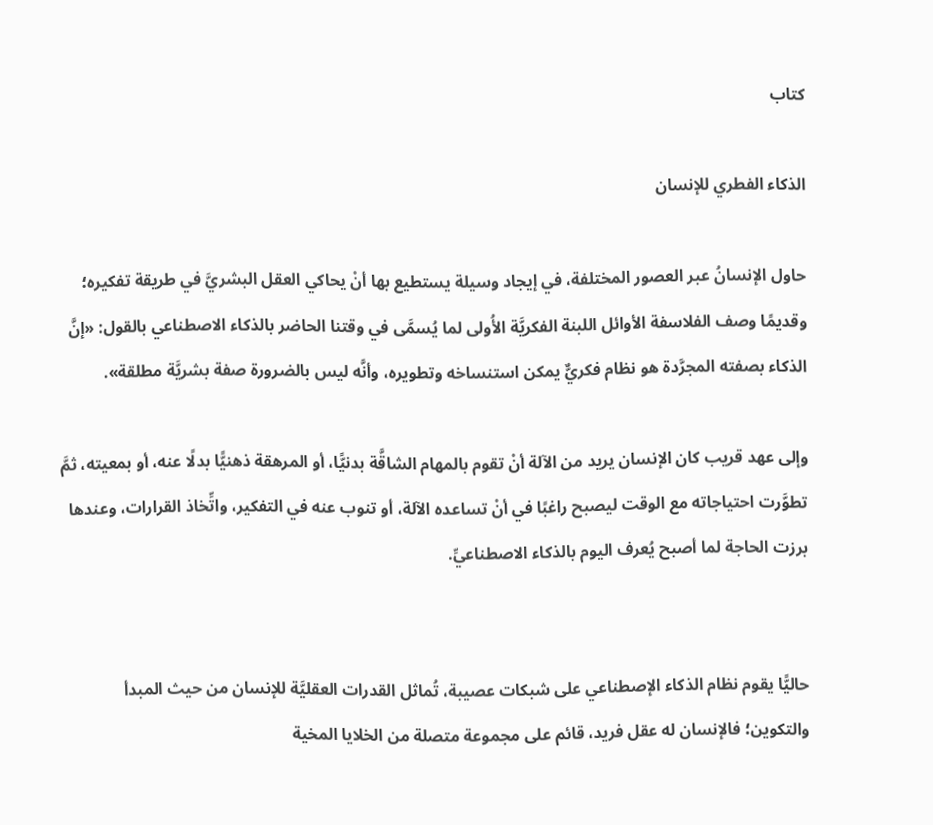كتاب

الذكاء الفطري للإنسان

حاول الإنسانُ عبر العصور المختلفة، في إيجاد وسيلة يستطيع بها أنْ يحاكي العقل البشريَّ في طريقة تفكيره؛ وقديمًا وصف الفلاسفة الأوائل اللبنة الفكريَّة الأُولى لما يُسمَّى في وقتنا الحاضر بالذكاء الاصطناعي بالقول: «إنَّ الذكاء بصفته المجرَّدة هو نظام فكريٌّ يمكن استنساخه وتطويره، وأنَّه ليس بالضرورة صفة بشريَّة مطلقة».

وإلى عهد قريب كان الإنسان يريد من الآلة أنْ تقوم بالمهام الشاقَّة بدنيًّا، أو المرهقة ذهنيًّا بدلًا عنه، أو بمعيته، ثمَّ تطوَّرت احتياجاته مع الوقت ليصبح راغبًا في أنْ تساعده الآلة، أو تنوب عنه في التفكير، واتِّخاذ القرارات، وعندها برزت الحاجة لما أصبح يُعرف اليوم بالذكاء الاصطناعيِّ.


حاليًّا يقوم نظام الذكاء الإصطناعي على شبكات عصيبة، تُماثل القدرات العقليَّة للإنسان من حيث المبدأ والتكوين؛ فالإنسان له عقل فريد، قائم على مجموعة متصلة من الخلايا المخية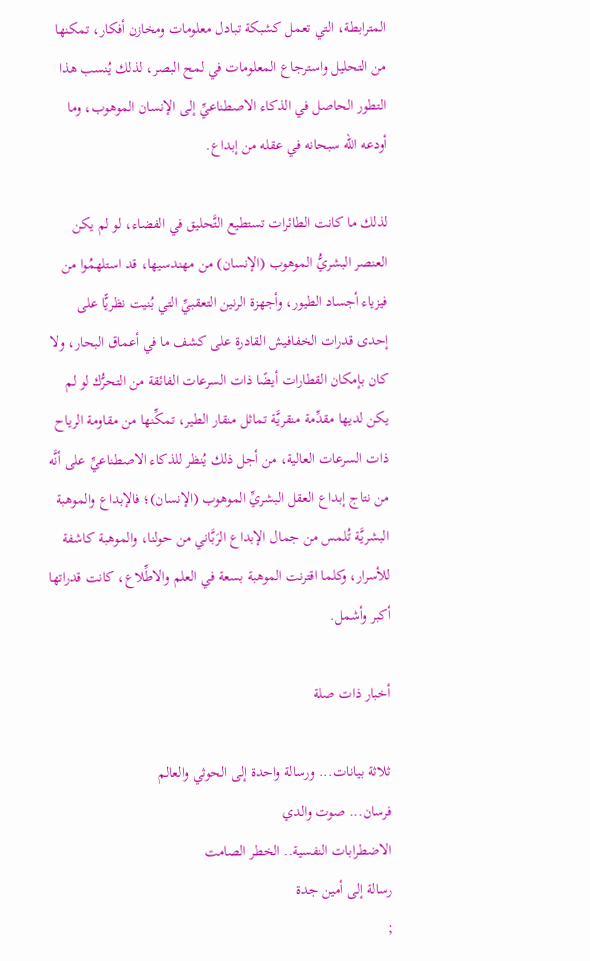المترابطة، التي تعمل كشبكة تبادل معلومات ومخازن أفكار، تمكنها من التحليل واسترجاع المعلومات في لمح البصر، لذلك يُنسب هذا التطور الحاصل في الذكاء الاصطناعيِّ إلى الإنسان الموهوب، وما أودعه الله سبحانه في عقله من إبداع.

لذلك ما كانت الطائرات تستطيع التَّحليق في الفضاء، لو لم يكن العنصر البشريُّ الموهوب (الإنسان) من مهندسيها، قد استلهمُوا من فيزياء أجساد الطيور، وأجهزة الرنين التعقبيِّ التي بُنيت نظريًّا على إحدى قدرات الخفافيش القادرة على كشف ما في أعماق البحار، ولا كان بإمكان القطارات أيضًا ذات السرعات الفائقة من التحرُّك لو لم يكن لديها مقدِّمة منقريَّة تماثل منقار الطير، تمكِّنها من مقاومة الرياح ذات السرعات العالية، من أجل ذلك يُنظر للذكاء الاصطناعيِّ على أنَّه من نتاج إبداع العقل البشريِّ الموهوب (الإنسان)؛ فالإبداع والموهبة البشريَّة تُلمس من جمال الإبداع الرَبَّاني من حولنا، والموهبة كاشفة للأسرار، وكلما اقترنت الموهبة بسعة في العلم والاطِّلاع، كانت قدراتها أكبر وأشمل.

أخبار ذات صلة

ثلاثة بيانات... ورسالة واحدة إلى الحوثي والعالم
فرسان... صوت والدي
الاضطرابات النفسية.. الخطر الصامت
رسالة إلى أمين جدة
;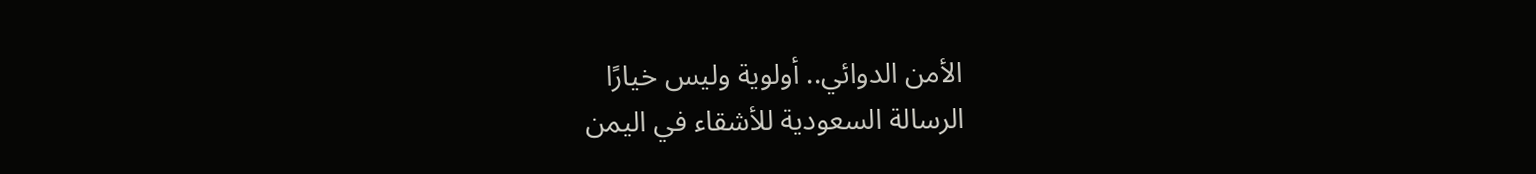الأمن الدوائي.. أولوية وليس خيارًا
الرسالة السعودية للأشقاء في اليمن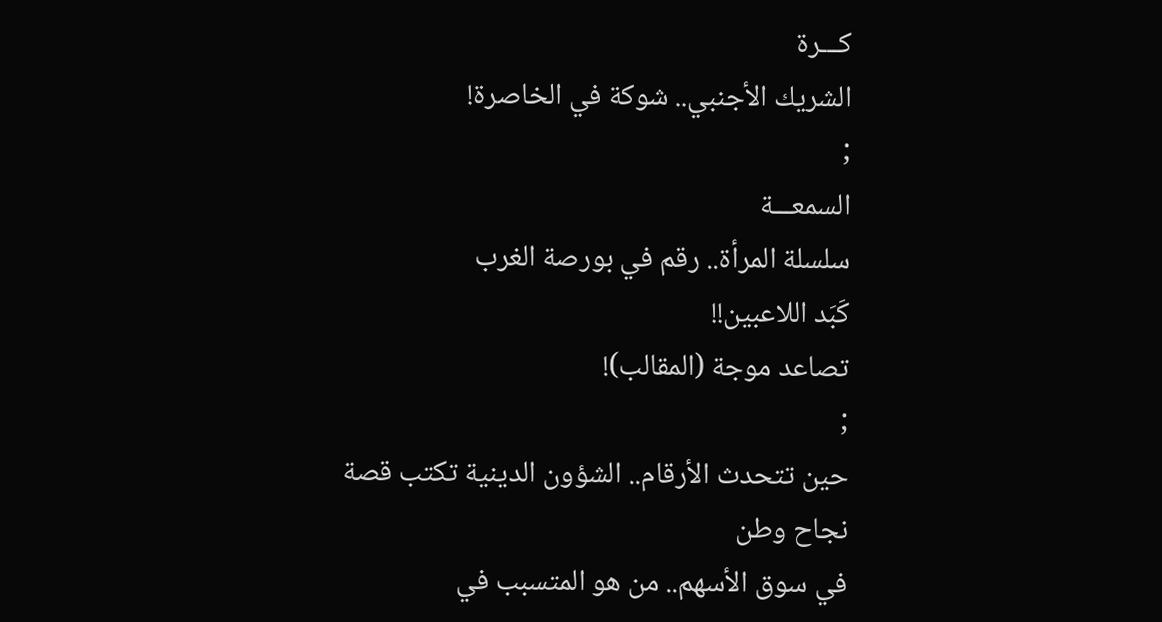كـــرة
الشريك الأجنبي.. شوكة في الخاصرة!
;
السمعـــة
سلسلة المرأة.. رقم في بورصة الغرب
كَبَد اللاعبين!!
تصاعد موجة (المقالب)!
;
حين تتحدث الأرقام.. الشؤون الدينية تكتب قصة نجاح وطن
في سوق الأسهم.. من هو المتسبب في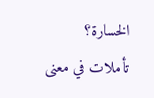الخسارة؟
تأملات في معنى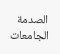الصدمة
الجامعات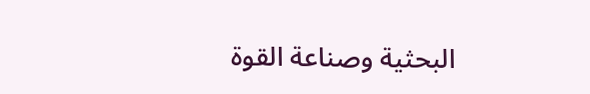البحثية وصناعة القوة